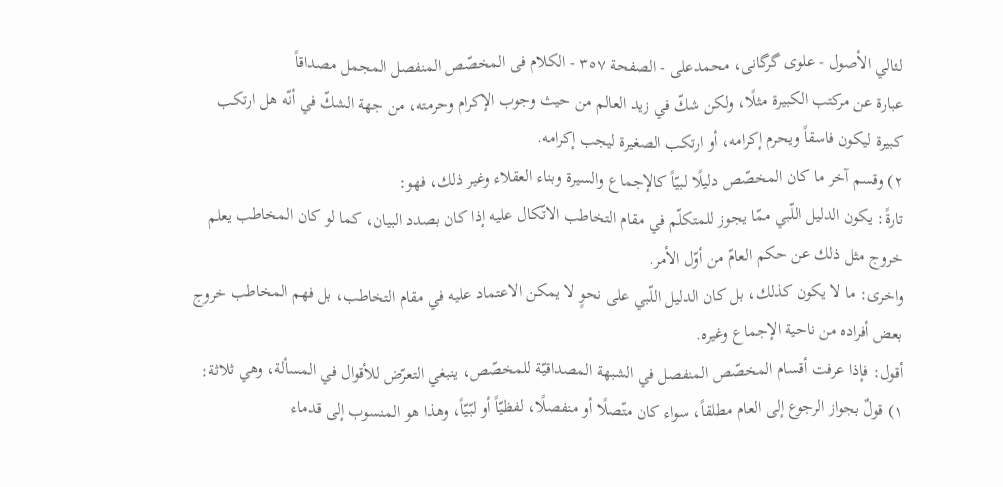لئالي الأصول - علوی گرگانی، محمدعلی - الصفحة ٣٥٧ - الکلام فی المخصّص المنفصل المجمل مصداقاً
عبارة عن مركتب الكبيرة مثلًا، ولكن شكّ في زيد العالم من حيث وجوب الإكرام وحرمته، من جهة الشكّ في أنّه هل ارتكب كبيرة ليكون فاسقاً ويحرم إكرامه، أو ارتكب الصغيرة ليجب إكرامه.
٢) وقسم آخر ما كان المخصّص دليلًا لبيّاً كالإجماع والسيرة وبناء العقلاء وغير ذلك، فهو:
تارةً: يكون الدليل اللّبي ممّا يجوز للمتكلّم في مقام التخاطب الاتّكال عليه إذا كان بصدد البيان، كما لو كان المخاطب يعلم خروج مثل ذلك عن حكم العامّ من أوّل الأمر.
واخرى: ما لا يكون كذلك، بل كان الدليل اللّبي على نحوٍ لا يمكن الاعتماد عليه في مقام التخاطب، بل فهم المخاطب خروج بعض أفراده من ناحية الإجماع وغيره.
أقول: فإذا عرفت أقسام المخصّص المنفصل في الشبهة المصداقيّة للمخصّص، ينبغي التعرّض للأقوال في المسألة، وهي ثلاثة:
١) قولٌ بجواز الرجوع إلى العام مطلقاً، سواء كان متّصلًا أو منفصلًا، لفظيّاً أو لبّيّاً، وهذا هو المنسوب إلى قدماء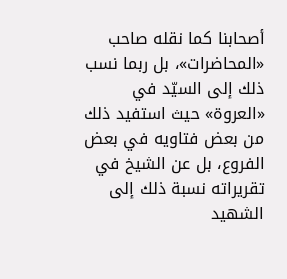أصحابنا كما نقله صاحب «المحاضرات»، بل ربما نسب ذلك إلى السيّد في «العروة» حيث استفيد ذلك من بعض فتاويه في بعض الفروع، بل عن الشيخ في تقريراته نسبة ذلك إلى الشهيد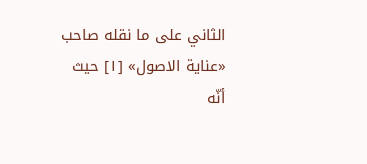الثاني على ما نقله صاحب «عناية الاصول» [١] حيث أنّه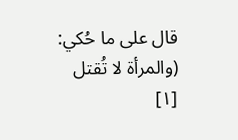قال على ما حُكي: (والمرأة لا تُقتل
[١]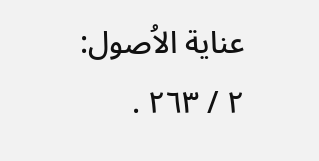عناية الاُصول: ٢ / ٢٦٣ .